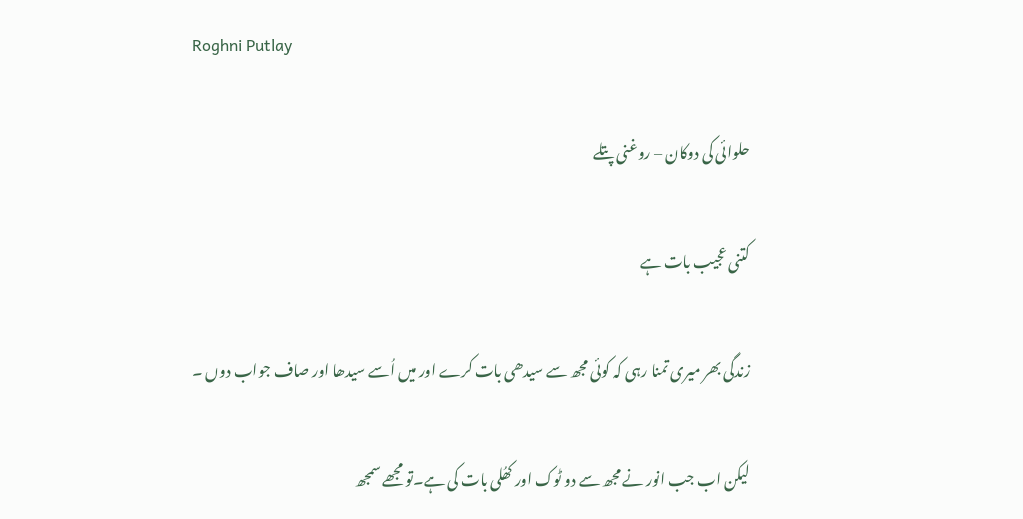Roghni Putlay

حلوائی کی دوکان – روغنی پتلے

کتنی عجیب بات ہے

زندگی بھر میری تمنا رہی کہ کوئی مجھ سے سیدھی بات کرے اور میں اُسے سیدھا اور صاف جواب دوں ۔

لیکن اب جب انور نے مجھ سے دو ٹوک اور کھُلی بات کی ہے۔تو مجھے سمجھ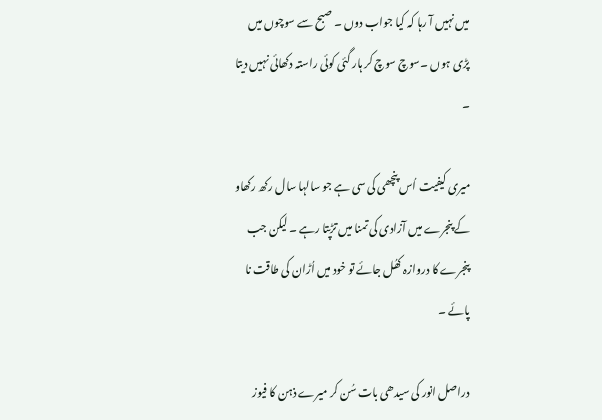میں نہیں آ رہا کہ کیا جواب دوں ۔ صبح سے سوچوں میں پڑی ہوں ۔سوچ سوچ کر ہار گئی کوئی راستہ دکھائی نہیں دیتا ۔

میری کیفیت اُس پنچھی کی سی ہے جو سالہا سال رکھ رکھاو کے پنجرے میں آزادی کی تمنا میں تڑپتا رہے ۔ لیکن جب پنجرے کا دروازہ کھُل جائے تو خود میں اُڑان کی طاقت نا پائے ۔

دراصل انور کی سیدھی بات سُن کر میرے ذہن کا فیوز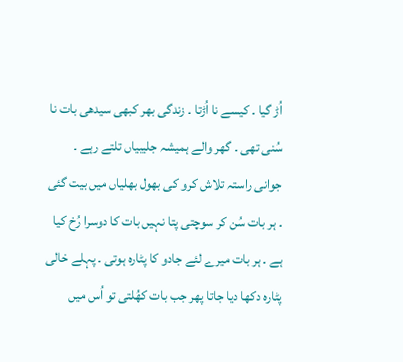اُڑ گیا ۔ کیسے نا اُڑتا ۔ زندگی بھر کبھی سیدھی بات نا سُنی تھی ۔ گھر والے ہمیشہ جلیبیاں تلتے رہے ۔ جوانی راستہ تلاش کرو کی بھول بھلیاں میں بیت گئی ۔ ہر بات سُن کر سوچتی پتا نہیں بات کا دوسرا رُخ کیا ہے ۔ ہر بات میرے لئے جادو کا پٹارہ ہوتی ۔ پہلے خالی پٹارہ دکھا دیا جاتا پھر جب بات کھُلتی تو اُس میں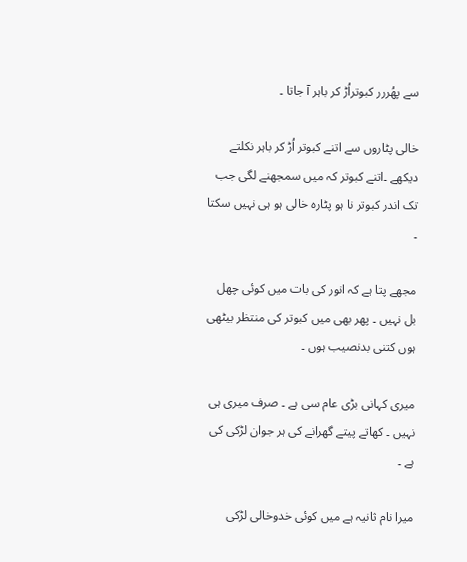سے پھُررر کبوتراُڑ کر باہر آ جاتا ۔

خالی پٹاروں سے اتنے کبوتر اُڑ کر باہر نکلتے دیکھے ۔اتنے کبوتر کہ میں سمجھنے لگی جب تک اندر کبوتر نا ہو پٹارہ خالی ہو ہی نہیں سکتا ۔

مجھے پتا ہے کہ انور کی بات میں کوئی چھل بل نہیں ۔ پھر بھی میں کبوتر کی منتظر بیٹھی ہوں کتنی بدنصیب ہوں ۔

میری کہانی بڑی عام سی ہے ۔ صرف میری ہی نہیں ۔ کھاتے پیتے گھرانے کی ہر جوان لڑکی کی ہے ۔

میرا نام ثانیہ ہے میں کوئی خدوخالی لڑکی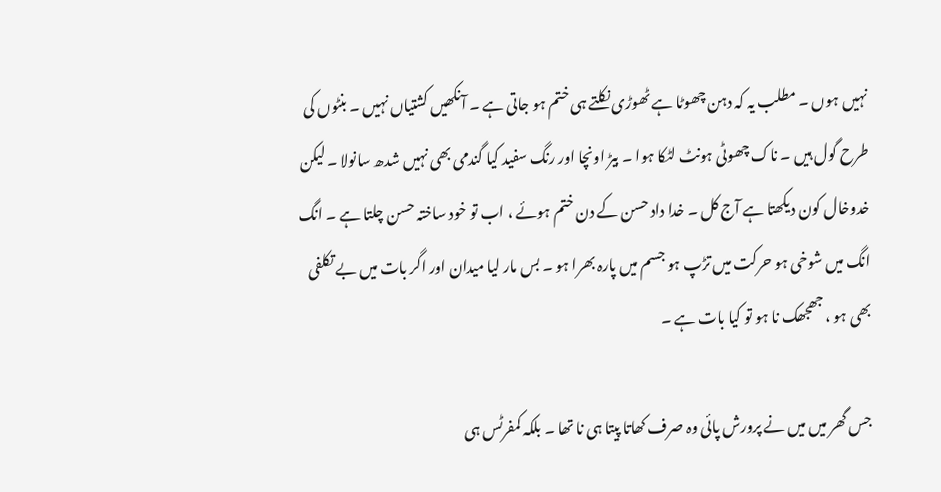نہیں ہوں ۔ مطلب یہ کہ دہن چھوٹا ہے ٹھوڑی نکلتے ہی ختم ہو جاتی ہے ۔ آنکھیں کشتیاں نہیں ۔ بنٹوں کی طرح گول ہیں ۔ ناک چھوٹی ہونٹ لٹکا ہوا ۔ بیڑ اونچا اور رنگ سفید کیا گندمی بھی نہیں شدھ سانولا ۔ لیکن خدوخال کون دیکھتا ہے آج کل ۔ خدا داد حسن کے دن ختم ہوئے ، اب تو خود ساختہ حسن چلتا ہے ۔ انگ انگ میں شوخی ہو حرکت میں تڑپ ہو جسم میں پارہ بھرا ہو ۔ بس مار لیا میدان اور اگر بات میں بے تکلفی بھی ہو ، جھجھک نا ہو تو کیا بات ہے ۔

جس گھر میں میں نے پرورش پائی وہ صرف کھاتا پیتا ہی نا تھا ۔ بلکہ کمفرٹس ہی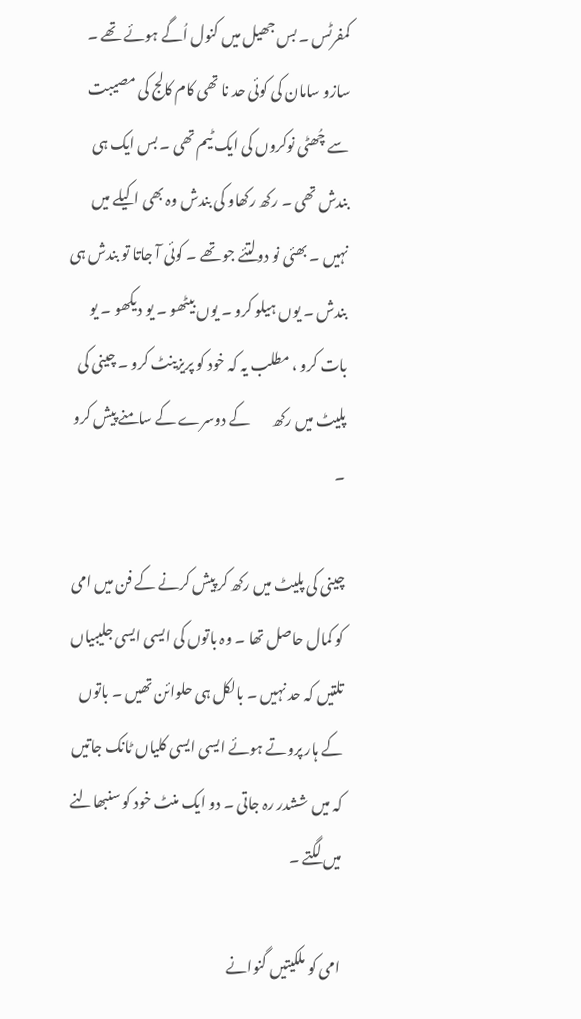کمفرٹس ۔ بس جھیل میں کنول اُگے ہوئے تھے ۔ سازو سامان کی کوئی حد نا تھی کام کالج کی مصیبت سے چُھٹی نوکروں کی ایک ٹیم تھی ۔ بس ایک ہی بندش تھی ۔ رکھ رکھاو کی بندش وہ بھی اکیلے میں نہیں ۔ بھئی نو دولتئے جو تھے ۔ کوئی آ جاتا تو بندش ہی بندش ۔ یوں ہیلو کرو ۔ یوں بیٹھو ۔ یو دیکھو ۔ یو بات کرو ، مطلب یہ کہ خود کو پریزینٹ کرو ۔ چینی کی پلیٹ میں رکھ        کے دوسرے کے سامنے پیش کرو ۔

چینی کی پلیٹ میں رکھ کر پیش کرنے کے فن میں امی کو کمال حاصل تھا ۔ وہ باتوں کی ایسی ایسی جلیبیاں تلتیں کہ حد نہیں ۔ بالکل ہی حلوائن تھیں ۔ باتوں کے ہار پروتے ہوئے ایسی ایسی کلیاں ٹانک جاتیں کہ میں ششدر رہ جاتی ۔ دو ایک منٹ خود کو سنبھالنے میں لگتے ۔

امی کو ملکیتیں گنوانے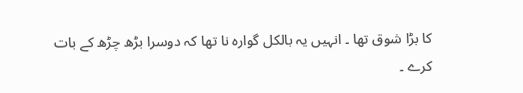کا بڑا شوق تھا ۔ انہیں یہ بالکل گوارہ نا تھا کہ دوسرا بڑھ چڑھ کے بات کرے ۔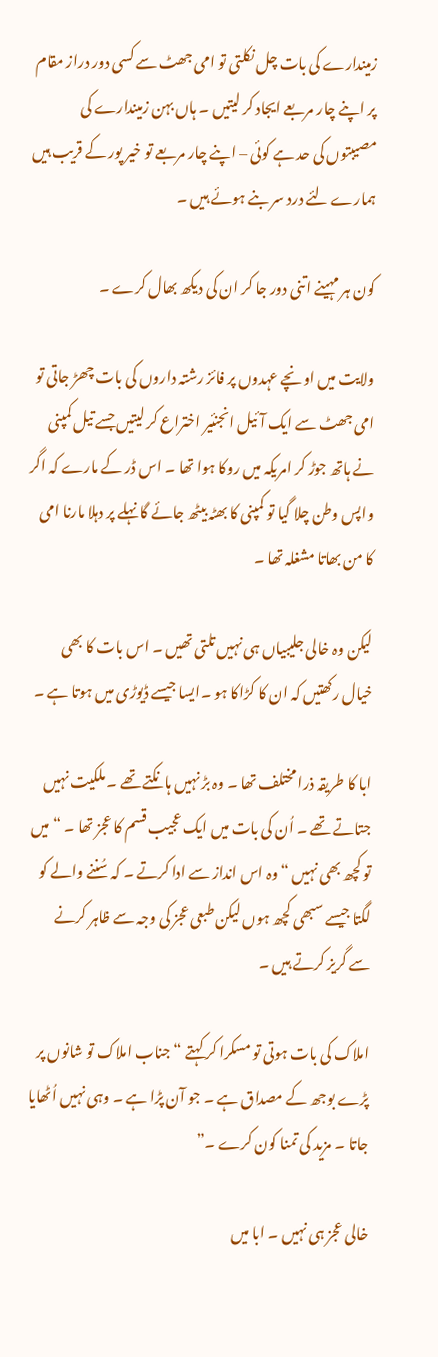زمیندارے کی بات چل نکلتی تو امی جھٹ سے کسی دور دراز مقام پر اپنے چار مربعے ایجاد کر لیتیں ۔ ہاں بہن زمیندارے کی مصیبتوں کی حد ہے کوئی – اپنے چار مربعے تو خیر پور کے قریب ہیں ہمارے لئے درد سر بنے ہوئے ہیں ۔

کون ہر مہینے اتنی دور جا کر ان کی دیکھ بھال کرے ۔

ولایت میں اونچے عہدوں پر فائز رشتہ داروں کی بات چھڑ جاتی تو امی جھٹ سے ایک آئیل انجنئیر اختراع کر لیتیں جسے تیل کمپنی نے ہاتھ جوڑ کر امریکہ میں روکا ہوا تھا ۔ اس ڈر کے مارے کہ اگر واپس وطن چلا گیا تو کمپنی کا بھٹہ بیٹھ جائے گا نہلے پر دہلا مارنا امی کا من بھاتا مشغلہ تھا ۔

لیکن وہ خالی جلیبیاں ہی نہیں تلتی تھیں ۔ اس بات کا بھی خیال رکھتیں کہ ان کا کڑاکا ہو ۔ایسا جیسے ڈیوڑی میں ہوتا ہے ۔

ابا کا طریقہ ذرا مختلف تھا ۔ وہ بڑ نہیں ہانکتے تھے ۔ ملکیت نہیں جتاتے تھے ۔ اُن کی بات میں ایک عجیب قسم کا عجز تھا ۔ “میں تو کچھ بھی نہیں “ وہ اس انداز سے ادا کرتے ۔ کہ سُننے والے کو لگتا جیسے سبھی کچھ ہوں لیکن طبعی عجز کی وجہ سے ظاہر کرنے سے گریز کرتے ہیں ۔

املاک کی بات ہوتی تو مسکرا کر کہتے “ جناب املاک تو شانوں پر پڑے بوجھ کے مصداق ہے ۔ جو آن پڑا ہے ۔ وہی نہیں اُٹھایا جاتا ۔ مزید کی تمنا کون کرے ۔”

خالی عجز ہی نہیں ۔ ابا میں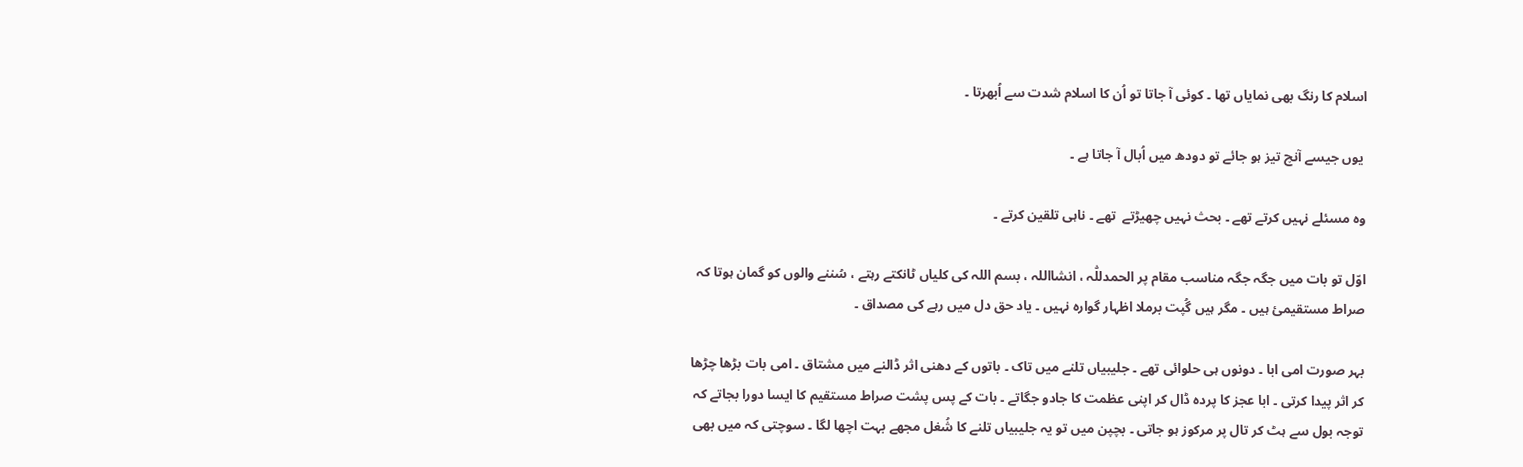اسلام کا رنگ بھی نمایاں تھا ۔ کوئی آ جاتا تو اُن کا اسلام شدت سے اُبھرتا ۔

 یوں جیسے آنچ تیز ہو جائے تو دودھ میں اُبال آ جاتا ہے ۔

وہ مسئلے نہیں کرتے تھے ۔ بحث نہیں چھیڑتے  تھے ۔ ناہی تلقین کرتے ۔

اوّل تو بات میں جگہ جگہ مناسب مقام پر الحمدللّٰہ ، انشااللہ ، بسم اللہ کی کلیاں ٹانکتے رہتے ، سُننے والوں کو گمان ہوتا کہ صراط مستقیمئ ہیں ۔ مگر ہیں گُپت برملا اظہار گوارہ نہیں ۔ یاد حق دل میں رہے کی مصداق ۔

بہر صورت امی ابا ۔ دونوں ہی حلوائی تھے ۔ جلیبیاں تلنے میں تاک ۔ باتوں کے دھنی اثر ڈالنے میں مشتاق ۔ امی بات بڑھا چڑھا کر اثر پیدا کرتی ۔ ابا عجز کا پردہ ڈال کر اپنی عظمت کا جادو جگاتے ۔ بات کے پس پشت صراط مستقیم کا ایسا دورا بجاتے کہ توجہ بول سے ہٹ کر تال پر مرکوز ہو جاتی ۔ بچپن میں تو یہ جلیبیاں تلنے کا شُغل مجھے بہت اچھا لگا ۔ سوچتی کہ میں بھی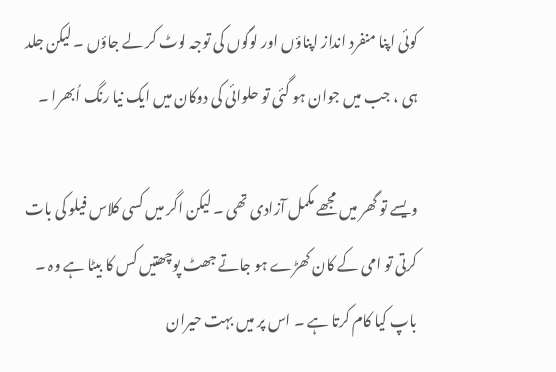کوئی اپنا منفرد انداز اپناؤں اور لوگوں کی توجہ لوٹ کر لے جاؤں ۔ لیکن جلد ہی ، جب میں جوان ہو گئی تو حلوائی کی دوکان میں ایک نیا رنگ اُبھرا ۔

ویسے تو گھر میں مجھے مکمل آزادی تھی ۔ لیکن اگر میں کسی کلاس فیلو کی بات کرتی تو امی کے کان کھڑے ہو جاتے جھٹ پوچھتیں کس کا بیٹا ہے وہ ۔ باپ کیا کام کرتا ہے ۔ اس پر میں بہت حیران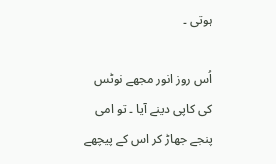ہوتی ۔

اُس روز انور مجھے نوٹس کی کاپی دینے آیا ۔ تو امی پنجے جھاڑ کر اس کے پیچھے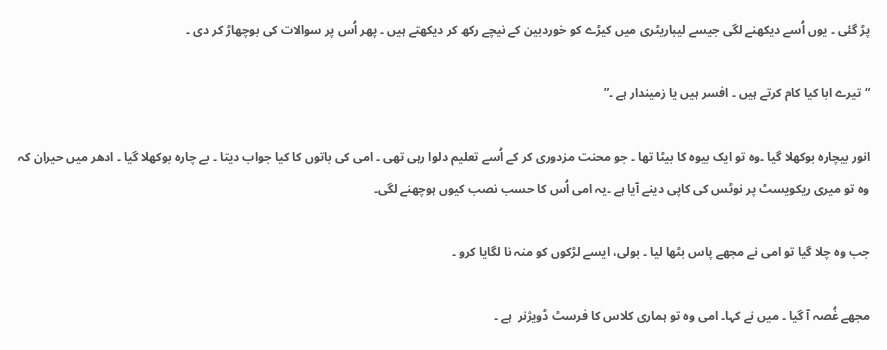پڑ گئی ۔ یوں اُسے دیکھنے لگی جیسے لیباریٹری میں کیڑے کو خوردبین کے نیچے رکھ کر دیکھتے ہیں ۔ پھر اُس پر سوالات کی بوچھاڑ کر دی ۔

“تیرے ابا کیا کام کرتے ہیں ۔ افسر ہیں یا زمیندار ہے ۔”

انور بیچارہ بوکھلا گیا ۔وہ تو ایک بیوہ کا بیٹا تھا ۔ جو محنت مزدوری کر کے اُسے تعلیم دلوا رہی تھی ۔ امی کی باتوں کا کیا جواب دیتا ۔ بے چارہ بوکھلا گیا ۔ ادھر میں حیران کہ وہ تو میری ریکویسٹ پر نوٹس کی کاپی دینے آیا ہے ۔یہ امی اُس کا حسب نصب کیوں ہوچھنے لگی۔

جب وہ چلا گیا تو امی نے مجھے پاس بٹھا لیا ۔ بولی، ایسے لڑکوں کو منہ نا لگایا کرو ۔

مجھے غُصہ آ گیا ۔ میں نے کہا۔ امی وہ تو ہماری کلاس کا فرسٹ ڈویژنر  ہے ۔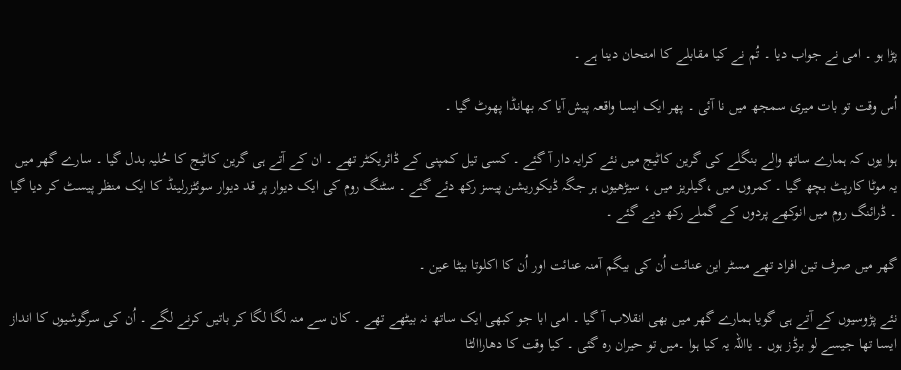پڑا ہو ۔ امی نے جواب دیا ۔ تُم نے کیا مقابلے کا امتحان دینا ہے ۔

اُس وقت تو بات میری سمجھ میں نا آئی ۔ پھر ایک ایسا واقعہ پیش آیا کہ بھانڈا پھوٹ گیا ۔

ہوا یوں کہ ہمارے ساتھ والے بنگلے کی گرین کاٹیج میں نئے کرایہ دار آ گئے ۔ کسی تیل کمپنی کے ڈائریکٹر تھے ۔ ان کے آتے ہی گرین کاٹیج کا حُلیہ بدل گیا ۔ سارے گھر میں یہ موٹا کارپٹ بچھ گیا ۔ کمروں میں ،گیلریز میں ، سیڑھیوں ہر جگہ ڈیکوریشن پیسز رکھ دئے گئے ۔ سٹنگ روم کی ایک دیوار پر قد دیوار سوئٹزرلینڈ کا ایک منظر پیسٹ کر دیا گیا ۔ ڈرائنگ روم میں انوکھے پردوں کے گملے رکھ دیے گئے ۔

گھر میں صرف تین افراد تھے مسٹر این عنائت اُن کی بیگم آمنہ عنائت اور اُن کا اکلوتا بیٹا عین ۔

نئے پڑوسیوں کے آتے ہی گویا ہمارے گھر میں بھی انقلاب آ گیا ۔ امی ابا جو کبھی ایک ساتھ نہ بیٹھے تھے ۔ کان سے منہ لگا لگا کر باتیں کرنے لگے ۔ اُن کی سرگوشیوں کا انداز ایسا تھا جیسے لو برڈز ہوں ۔ یااللہ یہ کیا ہوا ۔میں تو حیران رہ گئی ۔ کیا وقت کا دھاراالٹا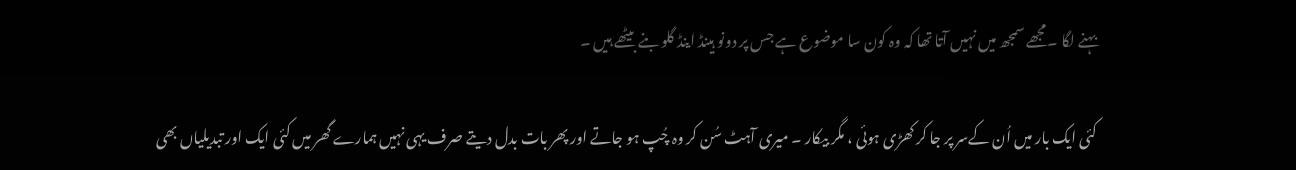بہنے لگا ۔مجھے سمجھ میں نہیں آتا تھا کہ وہ کون سا موضوع ہے جس پر دونو ہینڈ اینڈ گلو بنے بیٹھے ہیں ۔

کئی ایک بار میں اُن کےسر پر جا کر کھڑی ہوئی ، مگر بیکار ۔ میری آہٹ سُن کر وہ چُپ ہو جاتے اور پھر بات بدل دیتے صرف یہی نہیں ہمارے گھر میں کئی ایک اور تبدیلیاں بھی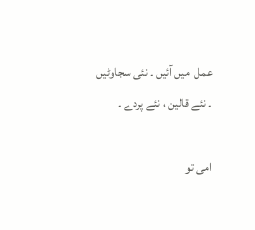عمل  میں آئیں ۔ نئی سجاوٹیں ۔ نئے قالین ، نئے پردے ۔

امی تو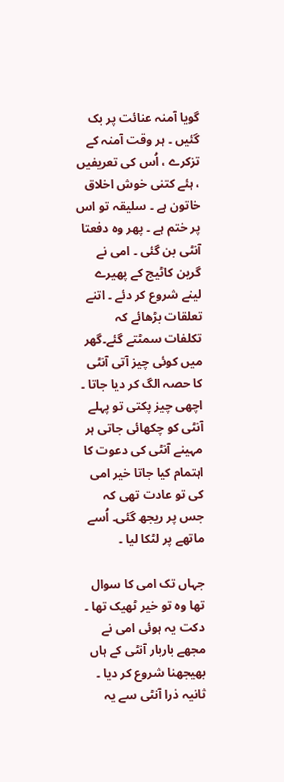گویا آمنہ عنائت پر بک گئیں ۔ ہر وقت آمنہ کے تزکرے ، اُس کی تعریفیں ، ہئے کتنی خوش اخلاق خاتون ہے ۔ سلیقہ تو اس پر ختم ہے ۔ پھر وہ دفعتا آنٹی بن گئی ۔ امی نے گرین کاٹیج کے پھیرے لینے شروع کر دئے ۔ اتنے تعلقات بڑھائے کہ تکلفات سمٹتے گئے۔گھر میں کوئی چیز آتی آنٹی کا حصہ الگ کر دیا جاتا ۔ اچھی چیز پکتی تو پہلے آنٹی کو چکھائی جاتی ہر مہینے آنٹی کی دعوت کا اہتمام کیا جاتا خیر امی کی تو عادت تھی کہ جس پر ریجھ گئی۔ اُسے ماتھے پر لٹکا لیا ۔

جہاں تک امی کا سوال تھا وہ تو خیر ٹھیک تھا ۔ دکت یہ ہوئی امی نے مجھے باربار آنٹی کے ہاں بھیجھنا شروع کر دیا ۔ ثانیہ ذرا آنٹی سے یہ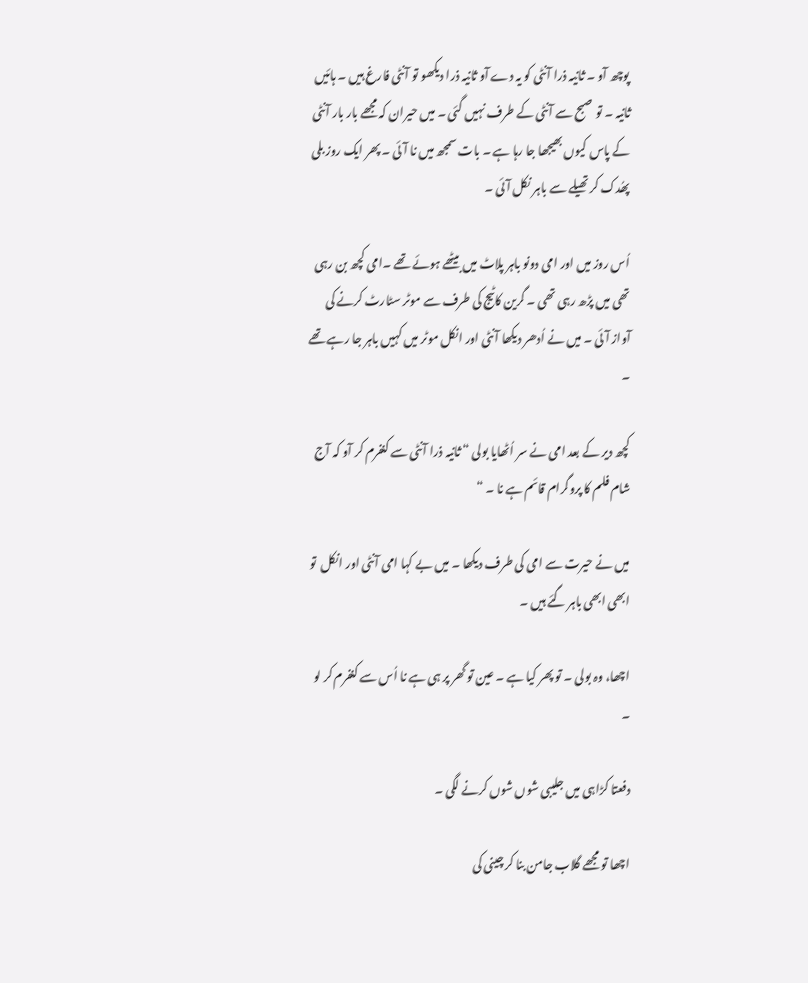پوچھ آو ۔ ثانیہ ذرا آنٹی کو یہ دے آو ثانیہ ذرا دیکھو تو آنٹی فارغ ہیں ۔ ہائیں ثانیہ ۔ تو صبح سے آنٹی کے طرف نہیں گئی ۔ میں حیران کہ مجھے بار بار آنٹی کے پاس کیوں بھیجھا جا رہا ہے ۔ بات سمجھ میں نا آئی ۔ پھر ایک روز بلی پھُدک کر تھیلے سے باہر نکل آئی ۔

اُس روز میں اور امی دونو باہر پلاٹ میں بیٹھے ہوئے تھے ۔امی کچھ بن رہی تھی میں پڑھ رہی تھی ۔ گرین کاٹیج کی طرف سے موٹر سٹارٹ کرنے کی آواز آئی ۔ میں نے اُدھر دیکھا آنٹی اور انکل موٹر میں کہیں باہر جا رہے تھے ۔

کچھ دیر کے بعد امی نے سر اُٹھایا بولی “ ثانیہ ذرا آنٹی سے کنفرم کر آو کہ آج شام فلم کا پروگرام قائم ہے نا ۔ “

میں نے حیرت سے امی کی طرف دیکھا ۔ میں بے کہا امی آنٹی اور انکل  تو ابھی ابھی باہر گئے ہیں ۔

اچھا، وہ بولی ۔ تو پھر کیا ہے ۔ عین تو گھر پر ہی ہے نا اُس سے کنفرم کر لو ۔

دفعتا کڑاہی میں جلیبی شوں شوں کرنے لگی ۔

اچھا تو مجھے گلاب جامن بنا کر چینی کی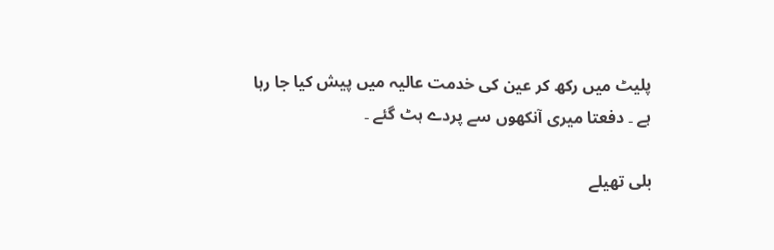پلیٹ میں رکھ کر عین کی خدمت عالیہ میں پیش کیا جا رہا ہے ۔ دفعتا میری آنکھوں سے پردے ہٹ گئے ۔

بلی تھیلے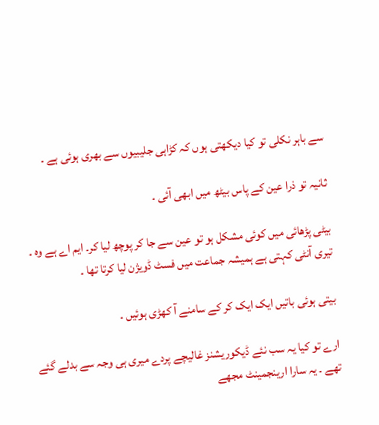سے باہر نکلی تو کیا دیکھتی ہوں کہ کڑاہی جلیبیوں سے بھری ہوئی ہے ۔

ثانیہ تو ذرا عین کے پاس بیٹھ میں ابھی آئی ۔

بیٹی پڑھائی میں کوئی مشکل ہو تو عین سے جا کر پوچھ لیا کر۔ ایم اے ہے وہ ۔ تیری آنٹی کہتی ہے ہمیشہ جماعت میں فسٹ ڈویژن لیا کرتا تھا ۔

بیتی ہوئی باتیں ایک ایک کر کے سامنے آ کھڑی ہوئیں ۔

ارے تو کیا یہ سب نئے ڈیکوریشنز غالیچے پردے میری ہی وجہ سے بدلے گئے تھے ۔ یہ سارا ارینجمینٹ مجھے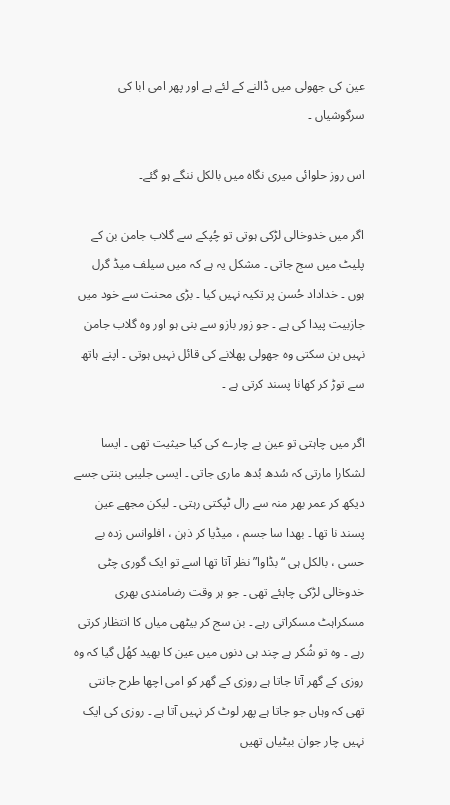عین کی جھولی میں ڈالنے کے لئے ہے اور پھر امی ابا کی سرگوشیاں ۔

اس روز حلوائی میری نگاہ میں بالکل ننگے ہو گئے۔

اگر میں خدوخالی لڑکی ہوتی تو چُپکے سے گلاب جامن بن کے پلیٹ میں سج جاتی ۔ مشکل یہ ہے کہ میں سیلف میڈ گرل ہوں ۔ خداداد حُسن پر تکیہ نہیں کیا ۔ بڑی محنت سے خود میں جازبیت پیدا کی ہے ۔ جو زور بازو سے بنی ہو اور وہ گلاب جامن نہیں بن سکتی وہ جھولی پھلانے کی قائل نہیں ہوتی ۔ اپنے ہاتھ سے توڑ کر کھانا پسند کرتی ہے ۔

اگر میں چاہتی تو عین بے چارے کی کیا حیثیت تھی ۔ ایسا لشکارا مارتی کہ سُدھ بُدھ ماری جاتی ۔ ایسی جلیبی بنتی جسے دیکھ کر عمر بھر منہ سے رال ٹپکتی رہتی ۔ لیکن مجھے عین پسند نا تھا ۔ بھدا سا جسم ، میڈیا کر ذہن ، افلوانس زدہ بے حسی ، بالکل ہی “ بڈاوا” نظر آتا تھا اسے تو ایک گوری چٹی خدوخالی لڑکی چاہئے تھی ۔ جو ہر وقت رضامندی بھری مسکراہٹ مسکراتی رہے ۔ بن سج کر بیٹھی میاں کا انتظار کرتی رہے ۔ وہ تو شُکر ہے چند ہی دنوں میں عین کا بھید کھُل گیا کہ وہ روزی کے گھر آتا جاتا ہے روزی کے گھر کو امی اچھا طرح جانتی تھی کہ وہاں جو جاتا ہے پھر لوٹ کر نہیں آتا ہے ۔ روزی کی ایک نہیں چار جوان بیٹیاں تھیں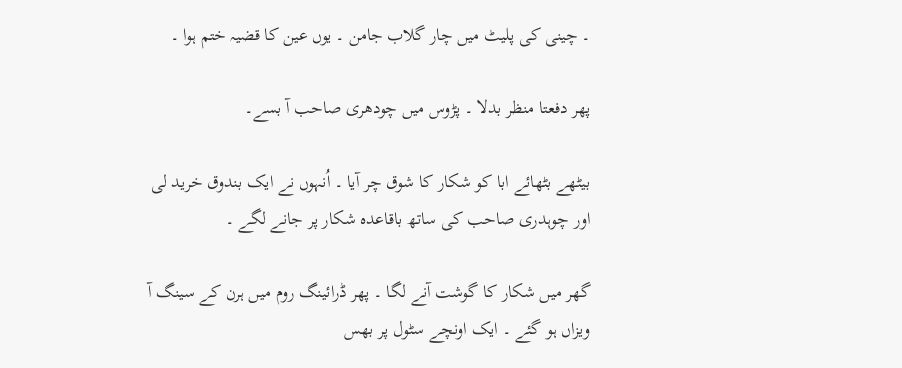۔ چینی کی پلیٹ میں چار گلاب جامن ۔ یوں عین کا قضیہ ختم ہوا ۔

پھر دفعتا منظر بدلا ۔ پڑوس میں چودھری صاحب آ بسے۔

بیٹھے بٹھائے ابا کو شکار کا شوق چر آیا ۔ اُنہوں نے ایک بندوق خرید لی اور چوہدری صاحب کی ساتھ باقاعدہ شکار پر جانے لگے ۔

گھر میں شکار کا گوشت آنے لگا ۔ پھر ڈرائینگ روم میں ہرن کے سینگ آ ویزاں ہو گئے ۔ ایک اونچے سٹول پر بھس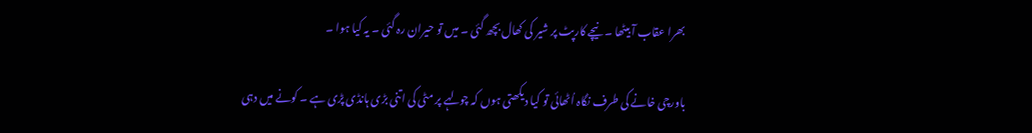بھرا عقاب آ بیٹھا ۔ نیچے کارپٹ پر شیر کی کھال بچھ گئی ۔ میں تو حیران رہ گئی ۔ یہ کیا ہوا ۔

باورچی خانے کی طرف نگاہ اُٹھائی تو کیا دیکھتی ہوں کہ چولہے پر مٹی کی اتنی بڑی ہانڈی پڑی ہے ۔ کونے میں دہی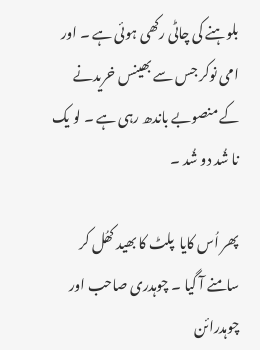بلوہنے کی چاٹی رکھی ہوئی ہے ۔ اور امی نوکر جس سے بھینس خریدنے کے منصوبے باندھ رہی ہے ۔ لو یک نا شُد دو شُد ۔

پھر اُس کایا  پلٹ کا بھید کھُل کر سامنے آ گیا ۔ چوہدری صاحب اور چوہدرائن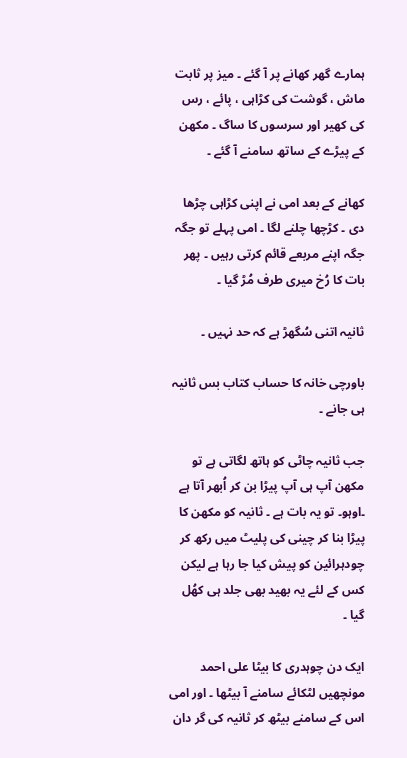ہمارے گھر کھانے پر آ گئے ۔ میز پر ثابت ماش ، گوشت کی کڑاہی ، پائے ، رس کی کھیر اور سرسوں کا ساگ ۔ مکھن کے پیڑے کے ساتھ سامنے آ گئے ۔

کھانے کے بعد امی نے اپنی کڑاہی چڑھا دی ۔ کڑچھا چلنے لگا ۔ امی پہلے تو جگہ جگہ اپنے مربعے قائم کرتی رہیں ۔ پھر بات کا رُخ میری طرف مُڑ گیا ۔

ثانیہ اتنی سُگھڑ ہے کہ حد نہیں ۔

باورچی خانہ کا حساب کتاب بس ثانیہ ہی جانے ۔

جب ثانیہ چاٹی کو ہاتھ لگاتی ہے تو مکھن آپ ہی آپ پیڑا بن کر اُبھر آتا ہے ۔اوہو۔ تو یہ بات ہے ۔ ثانیہ کو مکھن کا پیڑا بنا کر چینی کی پلیٹ میں رکھ کر چودہرائین کو پیش کیا جا رہا ہے لیکن کس کے لئے یہ بھید بھی جلد ہی کھُل گیا ۔

ایک دن چوہدری کا بیٹا علی احمد مونچھیں لٹکائے سامنے آ بیٹھا ۔ اور امی اس کے سامنے بیٹھ کر ثانیہ کی گر دان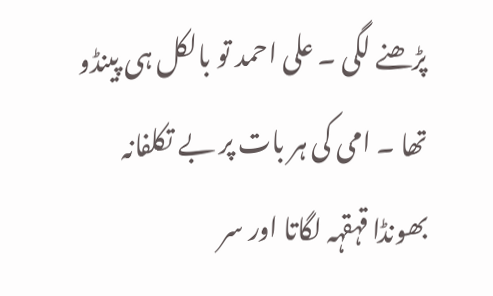پڑھنے لگی ۔ علی احمد تو بالکل ہی پینڈو تھا ۔ امی کی ہر بات پر بے تکلفانہ بھونڈا قہقہہ لگاتا اور سر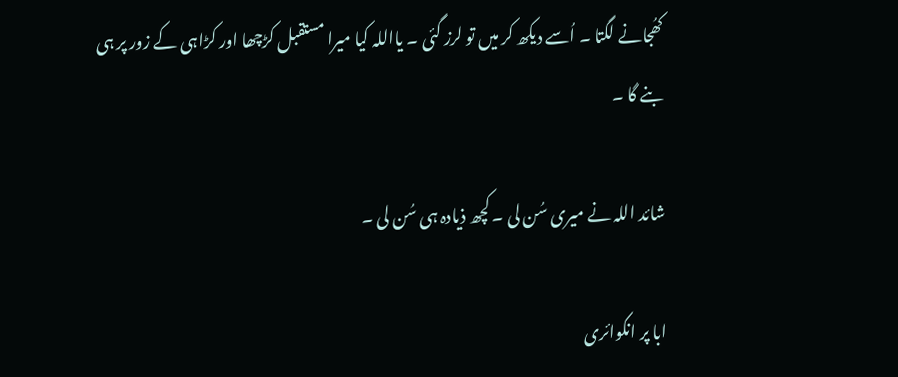کھُجانے لگتا ۔ اُسے دیکھ کر میں تو لرز گئی ۔ یااللہ کیا میرا مستقبل کڑچھا اور کڑاہی کے زور پر ہی بنے گا ۔

شائد اللہ نے میری سُن لی ۔ کچھ ذیادہ ہی سُن لی ۔

ابا پر انکوائری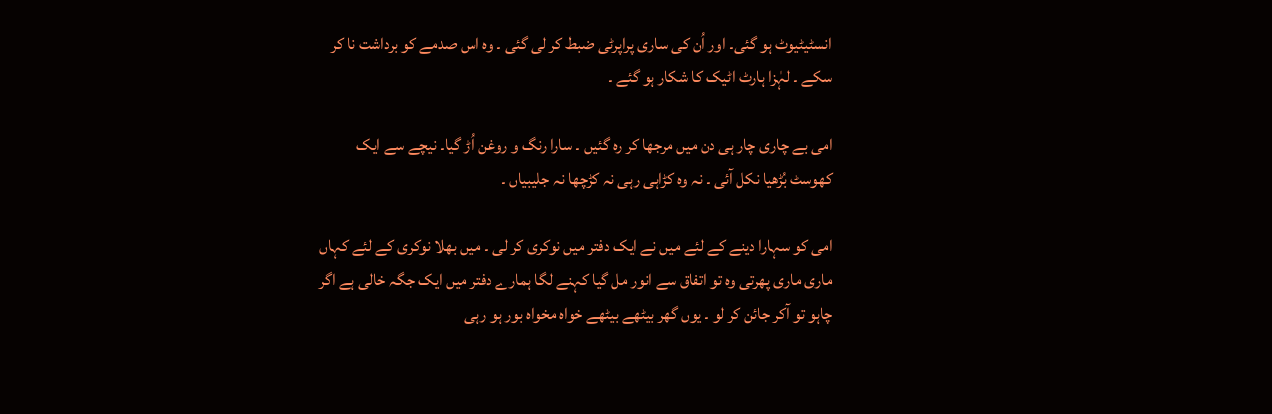انسٹیٹیوٹ ہو گئی۔ اور اُن کی ساری پراپرٹی ضبط کر لی گئی ۔ وہ اس صدمے کو برداشت نا کر سکے ۔ لہٰزا ہارٹ اٹیک کا شکار ہو گئے ۔

امی بے چاری چار ہی دن میں مرجھا کر رہ گئیں ۔ سارا رنگ و روغن اُڑ گیا۔ نیچے سے ایک کھوسٹ بُڑھیا نکل آئی ۔ نہ وہ کڑاہی رہی نہ کڑچھا نہ جلیبیاں ۔

امی کو سہارا دینے کے لئے میں نے ایک دفتر میں نوکری کر لی ۔ میں بھلا نوکری کے لئے کہاں  ماری ماری پھرتی وہ تو اتفاق سے انور مل گیا کہنے لگا ہمارے دفتر میں ایک جگہ خالی ہے اگر چاہو تو آکر جائن کر لو ۔ یوں گھر بیٹھے بیٹھے خواہ مخواہ بور ہو رہی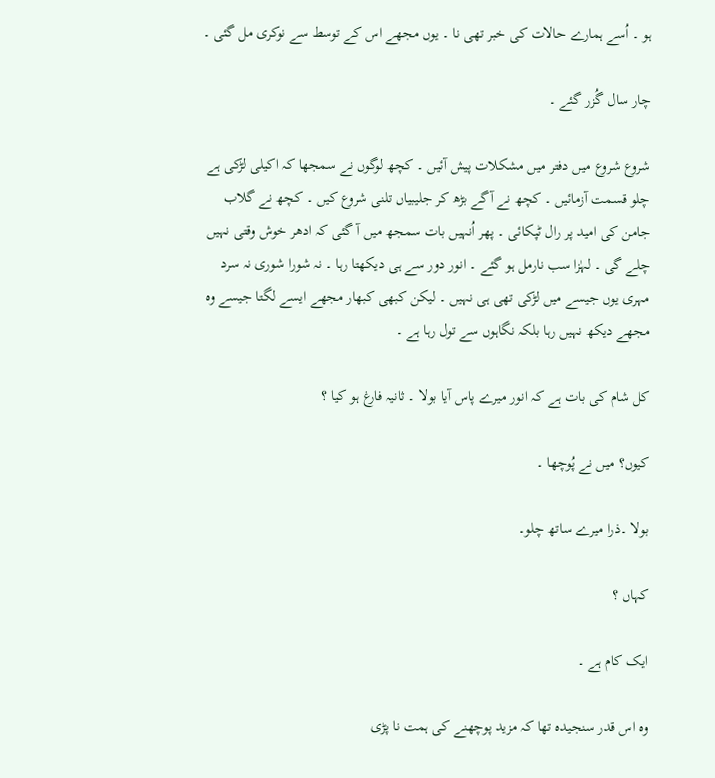ہو ۔ اُسے ہمارے حالات کی خبر تھی نا ۔ یوں مجھے اس کے توسط سے نوکری مل گئی ۔

چار سال گُزر گئے ۔

شروع شروع میں دفتر میں مشکلات پیش آئیں ۔ کچھ لوگوں نے سمجھا کہ اکیلی لڑکی ہے چلو قسمت آزمائیں ۔ کچھ نے آگے بڑھ کر جلیبیاں تلنی شروع کیں ۔ کچھ نے گلاب جامن کی امید پر رال ٹپکائی ۔ پھر اُنہیں بات سمجھ میں آ گئی کہ ادھر خوش وقتی نہیں چلے گی ۔ لہٰزا سب نارمل ہو گئے ۔ انور دور سے ہی دیکھتا رہا ۔ نہ شورا شوری نہ سرد مہری یوں جیسے میں لڑکی تھی ہی نہیں ۔ لیکن کبھی کبھار مجھے ایسے لگتا جیسے وہ مجھے دیکھ نہیں رہا بلکہ نگاہوں سے تول رہا ہے ۔

کل شام کی بات ہے کہ انور میرے پاس آیا بولا ۔ ثانیہ فارغ ہو کیا ؟

کیوں؟ میں نے پُوچھا ۔

بولا ۔ذرا میرے ساتھ چلو۔

کہاں ؟

ایک کام ہے ۔

وہ اس قدر سنجیدہ تھا کہ مزید پوچھنے کی ہمت نا پڑی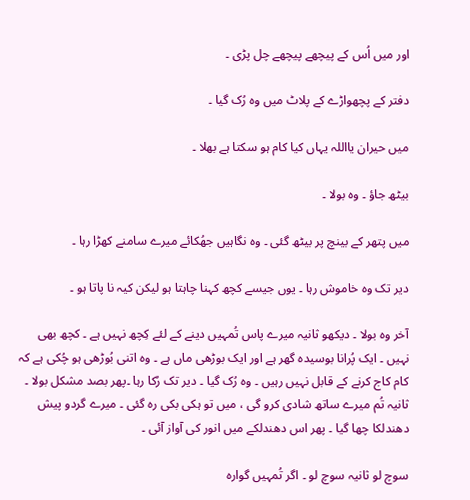اور میں اُس کے پیچھے پیچھے چل پڑی ۔

دفتر کے پچھواڑے کے پلاٹ میں وہ رُک گیا ۔

میں حیران یااللہ یہاں کیا کام ہو سکتا ہے بھلا ۔

بیٹھ جاؤ ۔ وہ بولا ۔

میں پتھر کے بینچ پر بیٹھ گئی ۔ وہ نگاہیں جھُکائے میرے سامنے کھڑا رہا ۔

دیر تک وہ خاموش رہا ۔ یوں جیسے کچھ کہنا چاہتا ہو لیکن کیہ نا پاتا ہو ۔

آخر وہ بولا ۔ دیکھو ثانیہ میرے پاس تُمہیں دینے کے لئے کِچھ نہیں ہے ۔ کچھ بھی نہیں ۔ ایک پُرانا بوسیدہ گھر ہے اور ایک بوڑھی ماں ہے ۔ وہ اتنی بُوڑھی ہو چُکی ہے کہ کام کاج کرنے کے قابل نہیں رہیں ۔ وہ رُک گیا ۔ دیر تک رُکا رہا ۔پھر بصد مشکل بولا ۔ ثانیہ تُم میرے ساتھ شادی کرو گی ، میں تو ہکی بکی رہ گئی ۔ میرے گردو پیش دھندلکا چھا گیا ۔ پھر اس دھندلکے میں انور کی آواز آئی ۔

سوچ لو ثانیہ سوچ لو ۔ اگر تُمہیں گوارہ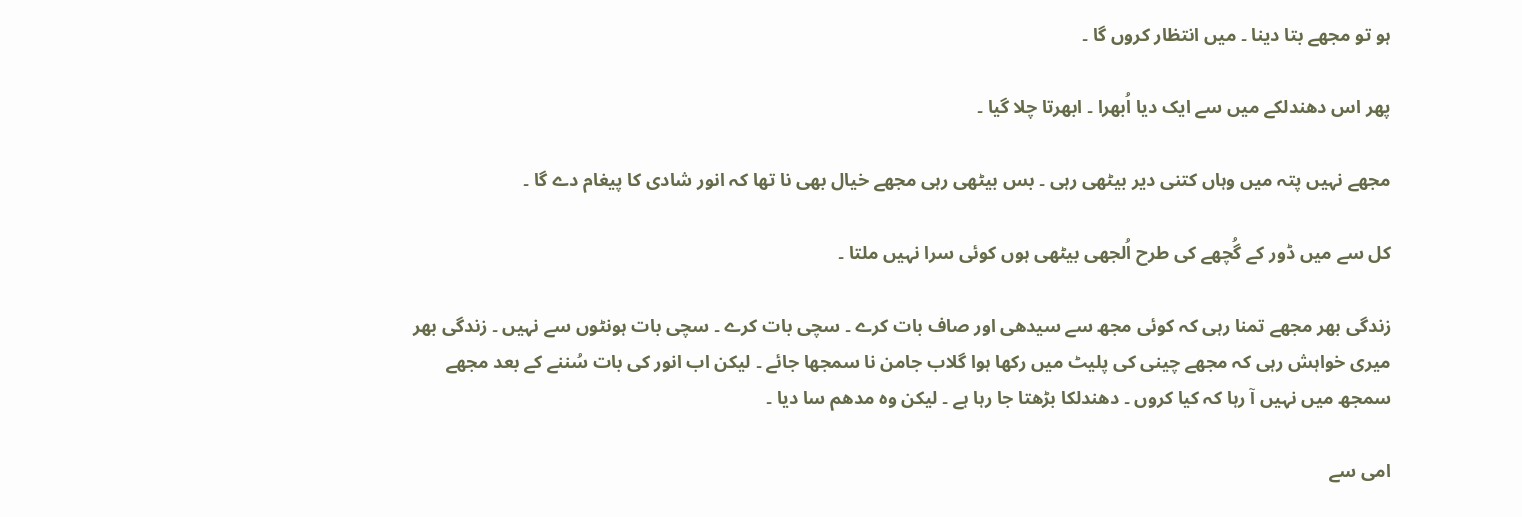ہو تو مجھے بتا دینا ۔ میں انتظار کروں گا ۔

پھر اس دھندلکے میں سے ایک دیا اُبھرا ۔ ابھرتا چلا گیا ۔

مجھے نہیں پتہ میں وہاں کتنی دیر بیٹھی رہی ۔ بس بیٹھی رہی مجھے خیال بھی نا تھا کہ انور شادی کا پیغام دے گا ۔

کل سے میں ڈور کے گُچھے کی طرح اُلجھی بیٹھی ہوں کوئی سرا نہیں ملتا ۔

زندگی بھر مجھے تمنا رہی کہ کوئی مجھ سے سیدھی اور صاف بات کرے ۔ سچی بات کرے ۔ سچی بات ہونٹوں سے نہیں ۔ زندگی بھر میری خواہش رہی کہ مجھے چینی کی پلیٹ میں رکھا ہوا گلاب جامن نا سمجھا جائے ۔ لیکن اب انور کی بات سُننے کے بعد مجھے سمجھ میں نہیں آ رہا کہ کیا کروں ۔ دھندلکا بڑھتا جا رہا ہے ۔ لیکن وہ مدھم سا دیا ۔

امی سے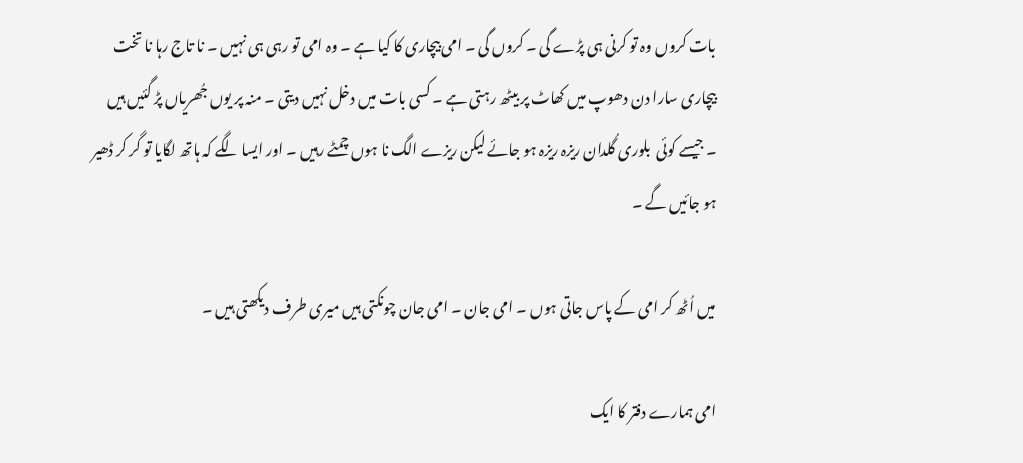بات کروں وہ تو کرنی ہی پڑے گی ۔ کروں گی ۔ امی بیچاری کا کیا ہے ۔ وہ امی تو رہی ہی نہیں ۔ نا تاج رہا نا تخت بیچاری سارا دن دھوپ میں کھاٹ پر بیٹھ رہتی ہے ۔ کسی بات میں دخل نہیں دیتی ۔ منہ پر یوں جُھریاں پڑ گئیں ہیں ۔ جیسے کوئی  بلوری گُلدان ریزہ ریزہ ہو جائے لیکن ریزے الگ نا ہوں چمٹے رہیں ۔ اور ایسا لگے کہ ہاتھ لگایا تو گر کر ڈھیر ہو جائیں گے ۔

میں اُٹھ کر امی کے پاس جاتی ہوں ۔ امی جان ۔ امی جان چونکتی ہیں میری طرف دیکھتی ہیں ۔

امی ہمارے دفتر کا ایک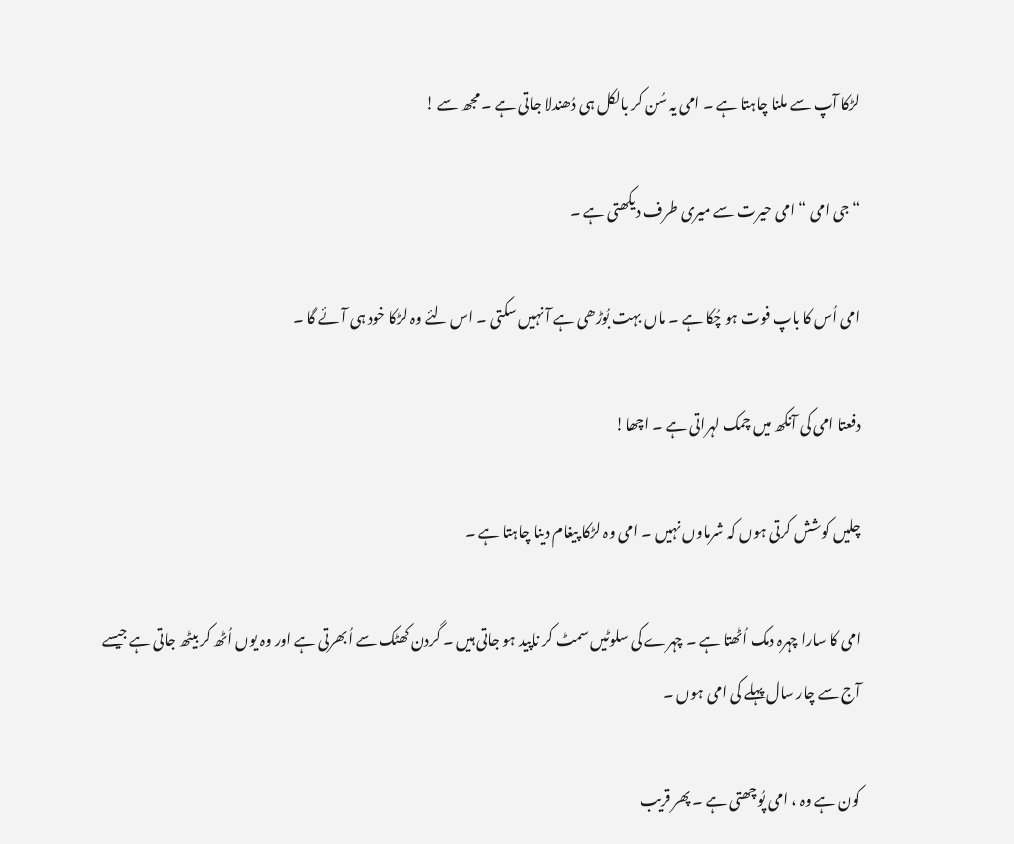لڑکا آپ سے ملنا چاہتا ہے ۔ امی یہ سُن کر بالکل ہی دُھندلا جاتی ہے ۔ مجھ سے !

“جی امی “ امی حیرت سے میری طرف دیکھتی ہے ۔

امی اُس کا باپ فوت ہو چُکا ہے ۔ ماں بہت بُوڑھی ہے آ نہیں سکتی ۔ اس لئے وہ لڑکا خود ہی آئے گا ۔

دفعتا امی کی آنکھ میں چمک لہراتی ہے ۔ اچھا!

چلیں کوشش کرتی ہوں کہ شرماوں نہیں ۔ امی وہ لڑکا پیغام دینا چاہتا ہے ۔

امی کا سارا چہرہ دمک اُٹھتا ہے ۔ چہرے کی سلوٹیں سمٹ کر ناپید ہو جاتی ہیں ۔ گردن کھٹک سے اُبھرتی ہے اور وہ یوں اُٹھ کر بیٹھ جاتی ہے جیسے آج سے چار سال پہلے کی امی ہوں ۔

کون ہے وہ ، امی پُوچھتی ہے ۔ پھر قریب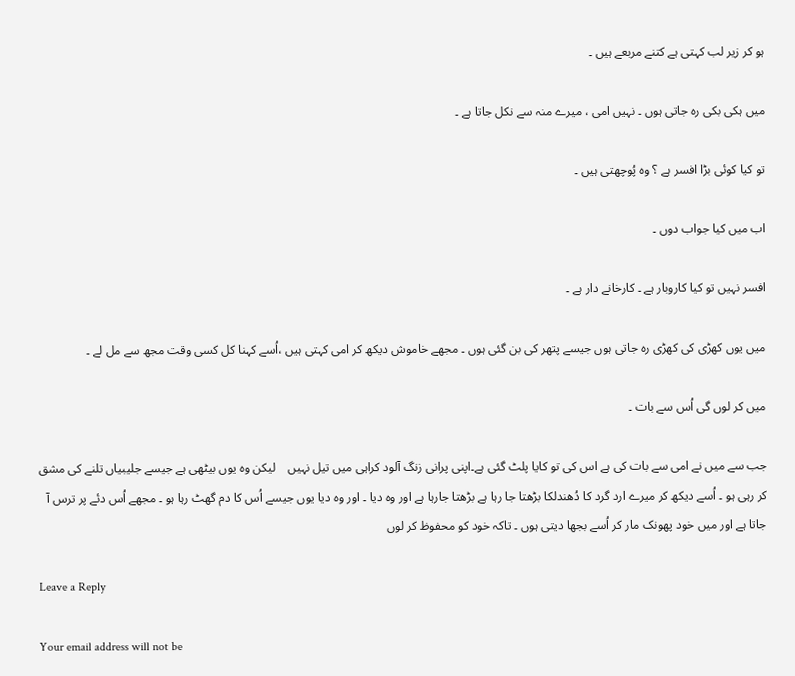ہو کر زیر لب کہتی ہے کتنے مربعے ہیں ۔

میں ہکی بکی رہ جاتی ہوں ۔ نہیں امی ، میرے منہ سے نکل جاتا ہے ۔

تو کیا کوئی بڑا افسر ہے ؟ وہ پُوچھتی ہیں ۔

اب میں کیا جواب دوں ۔

افسر نہیں تو کیا کاروبار ہے ۔ کارخانے دار ہے ۔

میں یوں کھڑی کی کھڑی رہ جاتی ہوں جیسے پتھر کی بن گئی ہوں ۔ مجھے خاموش دیکھ کر امی کہتی ہیں ،اُسے کہنا کل کسی وقت مجھ سے مل لے ۔

میں کر لوں گی اُس سے بات ۔

جب سے میں نے امی سے بات کی ہے اس کی تو کایا پلٹ گئی ہے۔اپنی پرانی زنگ آلود کراہی میں تیل نہیں    لیکن وہ یوں بیٹھی ہے جیسے جلیبیاں تلنے کی مشق کر رہی ہو ۔ اُسے دیکھ کر میرے ارد گرد کا دُھندلکا بڑھتا جا رہا ہے بڑھتا جارہا ہے اور وہ دیا ۔ اور وہ دیا یوں جیسے اُس کا دم گھٹ رہا ہو ۔ مجھے اُس دئے پر ترس آ جاتا ہے اور میں خود پھونک مار کر اُسے بجھا دیتی ہوں ۔ تاکہ خود کو محفوظ کر لوں

Leave a Reply

Your email address will not be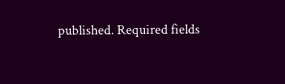published. Required fields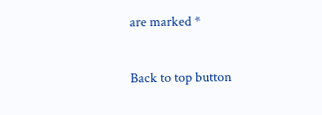are marked *

Back to top button